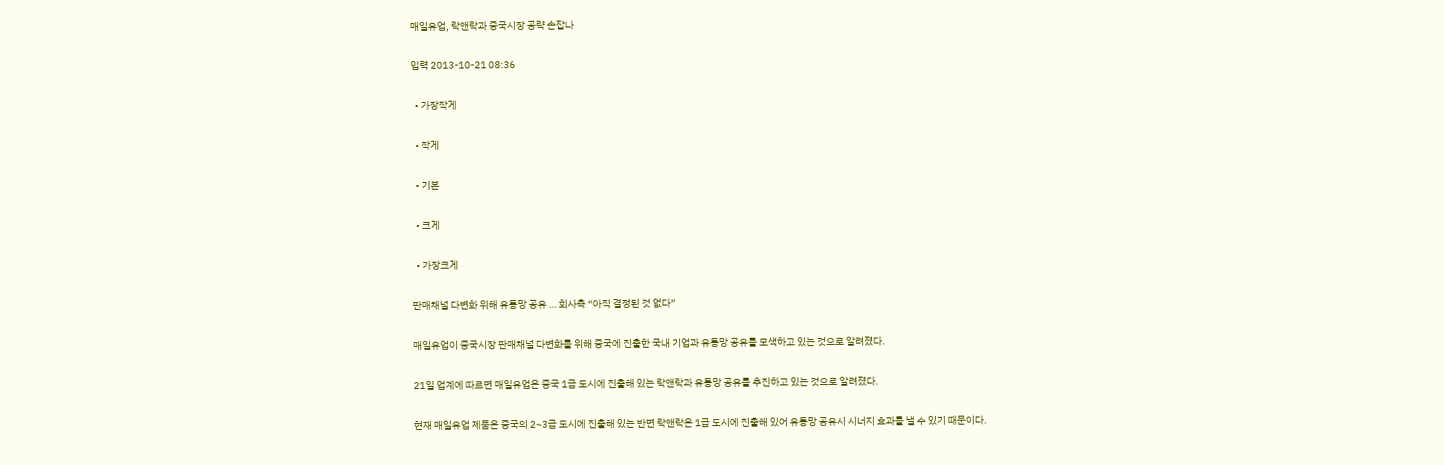매일유업, 락앤락과 중국시장 공략 손잡나

입력 2013-10-21 08:36

  • 가장작게

  • 작게

  • 기본

  • 크게

  • 가장크게

판매채널 다변화 위해 유통망 공유 … 회사측 “아직 결정된 것 없다”

매일유업이 중국시장 판매채널 다변화를 위해 중국에 진출한 국내 기업과 유통망 공유를 모색하고 있는 것으로 알려졌다.

21일 업계에 따르면 매일유업은 중국 1급 도시에 진출해 있는 락앤락과 유통망 공유를 추진하고 있는 것으로 알려졌다.

현재 매일유업 제품은 중국의 2~3급 도시에 진출해 있는 반면 락앤락은 1급 도시에 진출해 있어 유통망 공유시 시너지 효과를 낼 수 있기 때문이다.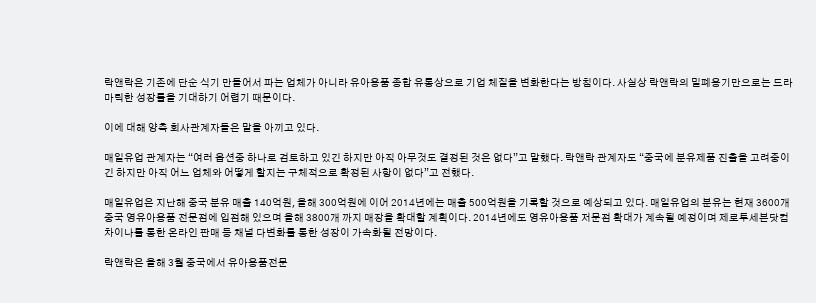락앤락은 기존에 단순 식기 만들어서 파는 업체가 아니라 유아용품 종합 유통상으로 기업 체질을 변화한다는 방침이다. 사실상 락앤락의 밀폐용기만으로는 드라마틱한 성장률을 기대하기 어렵기 때문이다.

이에 대해 양측 회사관계자들은 말을 아끼고 있다.

매일유업 관계자는 “여러 옵션중 하나로 검토하고 있긴 하지만 아직 아무것도 결정된 것은 없다”고 말했다. 락앤락 관계자도 “중국에 분유제품 진출을 고려중이긴 하지만 아직 어느 업체와 어떻게 할지는 구체적으로 확정된 사항이 없다”고 전했다.

매일유업은 지난해 중국 분유 매출 140억원, 올해 300억원에 이어 2014년에는 매출 500억원을 기록할 것으로 예상되고 있다. 매일유업의 분유는 현재 3600개 중국 영유아용품 전문점에 입점해 있으며 올해 3800개 까지 매장을 확대할 계획이다. 2014년에도 영유아용품 저문점 확대가 계속될 예정이며 제로투세븐닷컴차이나를 통한 온라인 판매 등 채널 다변화를 통한 성장이 가속화될 전망이다.

락앤락은 올해 3월 중국에서 유아용품전문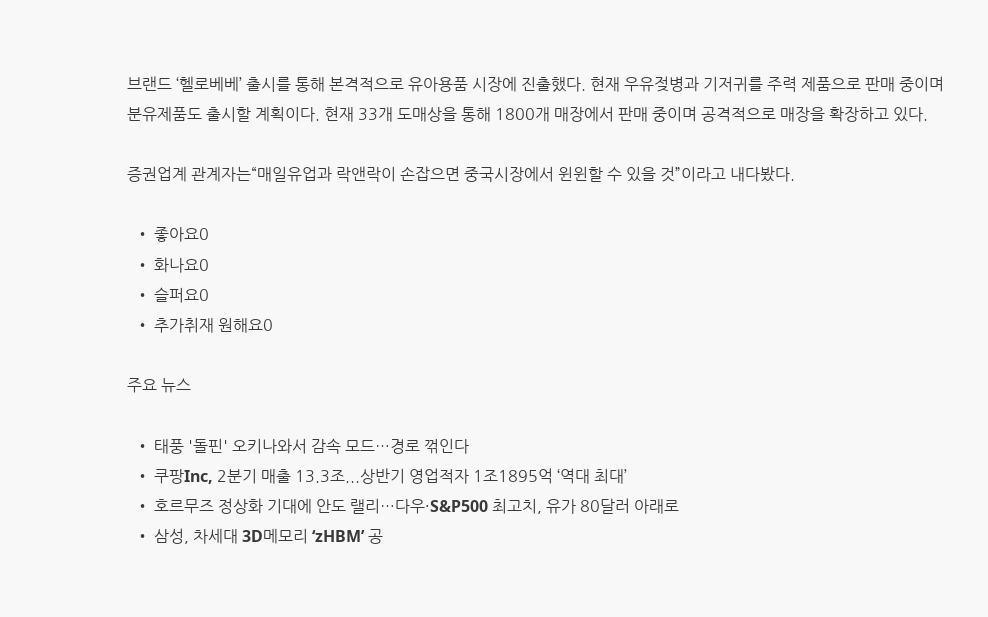브랜드 ‘헬로베베’ 출시를 통해 본격적으로 유아용품 시장에 진출했다. 현재 우유젖병과 기저귀를 주력 제품으로 판매 중이며 분유제품도 출시할 계획이다. 현재 33개 도매상을 통해 1800개 매장에서 판매 중이며 공격적으로 매장을 확장하고 있다.

증권업계 관계자는“매일유업과 락앤락이 손잡으면 중국시장에서 윈윈할 수 있을 것”이라고 내다봤다.

  • 좋아요0
  • 화나요0
  • 슬퍼요0
  • 추가취재 원해요0

주요 뉴스

  • 태풍 '돌핀' 오키나와서 감속 모드…경로 꺾인다
  • 쿠팡Inc, 2분기 매출 13.3조...상반기 영업적자 1조1895억 ‘역대 최대’
  • 호르무즈 정상화 기대에 안도 랠리…다우·S&P500 최고치, 유가 80달러 아래로
  • 삼성, 차세대 3D메모리 ‘zHBM’ 공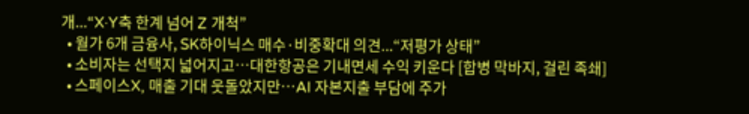개...“X·Y축 한계 넘어 Z 개척”
  • 월가 6개 금융사, SK하이닉스 매수·비중확대 의견...“저평가 상태”
  • 소비자는 선택지 넓어지고…대한항공은 기내면세 수익 키운다 [합병 막바지, 걸린 족쇄]
  • 스페이스X, 매출 기대 웃돌았지만…AI 자본지출 부담에 주가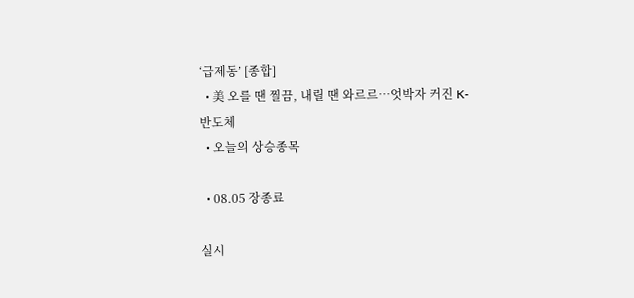‘급제동’ [종합]
  • 美 오를 땐 찔끔, 내릴 땐 와르르…엇박자 커진 K-반도체
  • 오늘의 상승종목

  • 08.05 장종료

실시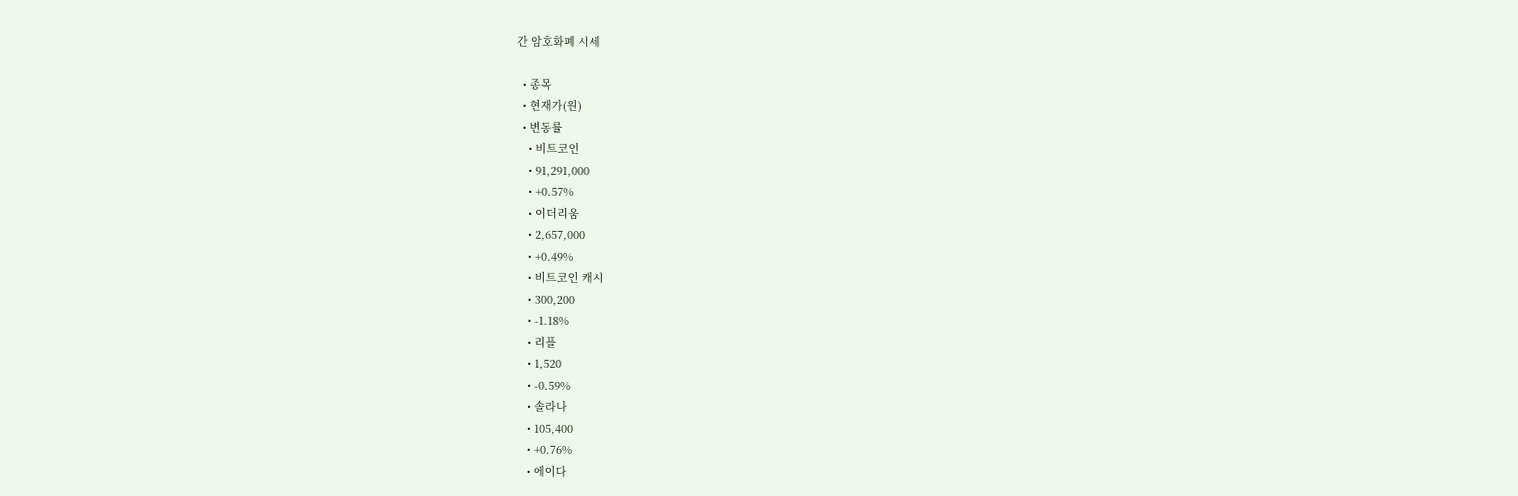간 암호화폐 시세

  • 종목
  • 현재가(원)
  • 변동률
    • 비트코인
    • 91,291,000
    • +0.57%
    • 이더리움
    • 2,657,000
    • +0.49%
    • 비트코인 캐시
    • 300,200
    • -1.18%
    • 리플
    • 1,520
    • -0.59%
    • 솔라나
    • 105,400
    • +0.76%
    • 에이다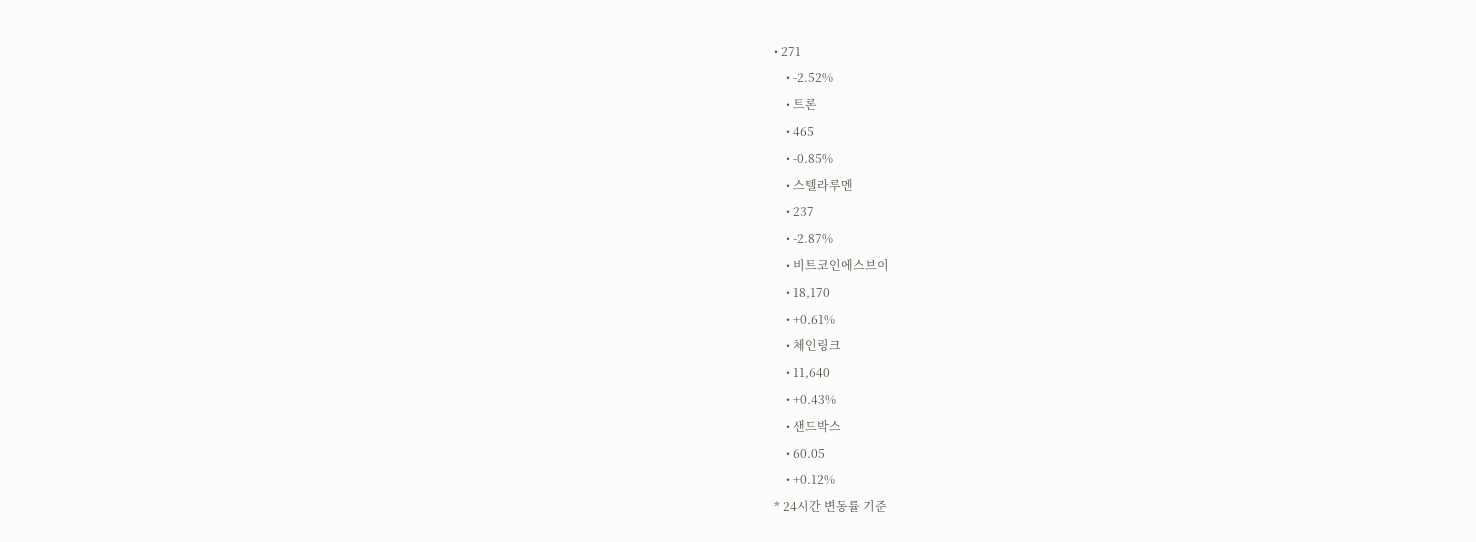• 271
    • -2.52%
    • 트론
    • 465
    • -0.85%
    • 스텔라루멘
    • 237
    • -2.87%
    • 비트코인에스브이
    • 18,170
    • +0.61%
    • 체인링크
    • 11,640
    • +0.43%
    • 샌드박스
    • 60.05
    • +0.12%
* 24시간 변동률 기준